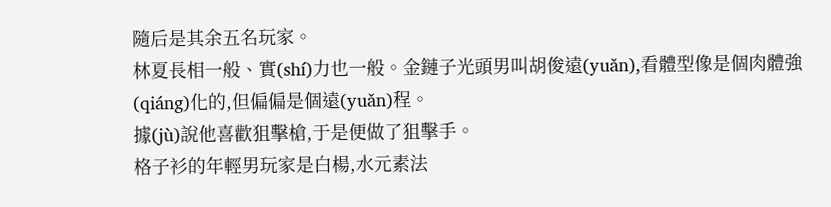隨后是其余五名玩家。
林夏長相一般、實(shí)力也一般。金鏈子光頭男叫胡俊遠(yuǎn),看體型像是個肉體強(qiáng)化的,但偏偏是個遠(yuǎn)程。
據(jù)說他喜歡狙擊槍,于是便做了狙擊手。
格子衫的年輕男玩家是白楊,水元素法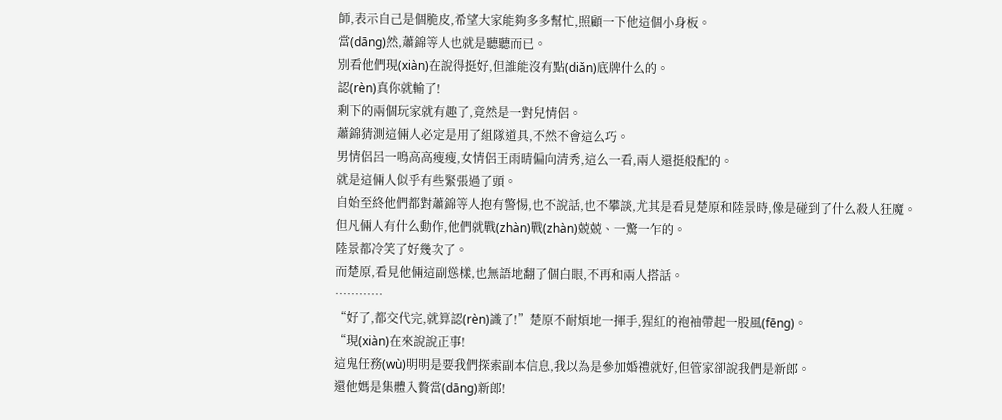師,表示自己是個脆皮,希望大家能夠多多幫忙,照顧一下他這個小身板。
當(dāng)然,蕭錦等人也就是聽聽而已。
別看他們現(xiàn)在說得挺好,但誰能沒有點(diǎn)底牌什么的。
認(rèn)真你就輸了!
剩下的兩個玩家就有趣了,竟然是一對兒情侶。
蕭錦猜測這倆人必定是用了組隊道具,不然不會這么巧。
男情侶呂一鳴高高瘦瘦,女情侶王雨晴偏向清秀,這么一看,兩人還挺般配的。
就是這倆人似乎有些緊張過了頭。
自始至終他們都對蕭錦等人抱有警惕,也不說話,也不攀談,尤其是看見楚原和陸景時,像是碰到了什么殺人狂魔。
但凡倆人有什么動作,他們就戰(zhàn)戰(zhàn)兢兢、一驚一乍的。
陸景都冷笑了好幾次了。
而楚原,看見他倆這副慫樣,也無語地翻了個白眼,不再和兩人搭話。
…………
“好了,都交代完,就算認(rèn)識了!”楚原不耐煩地一揮手,猩紅的袍袖帶起一股風(fēng)。
“現(xiàn)在來說說正事!
這鬼任務(wù)明明是要我們探索副本信息,我以為是參加婚禮就好,但管家卻說我們是新郎。
還他媽是集體入贅當(dāng)新郎!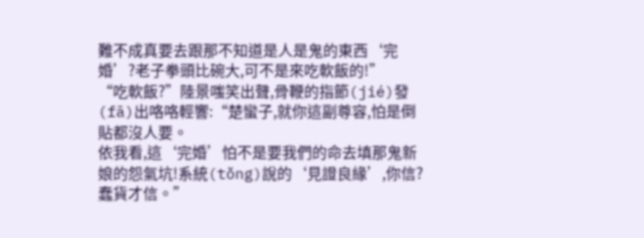難不成真要去跟那不知道是人是鬼的東西‘完婚’?老子拳頭比碗大,可不是來吃軟飯的!”
“吃軟飯?”陸景嗤笑出聲,骨鞭的指節(jié)發(fā)出咯咯輕響:“楚蠻子,就你這副尊容,怕是倒貼都沒人要。
依我看,這‘完婚’怕不是要我們的命去填那鬼新娘的怨氣坑!系統(tǒng)說的‘見證良緣’,你信?蠢貨才信。”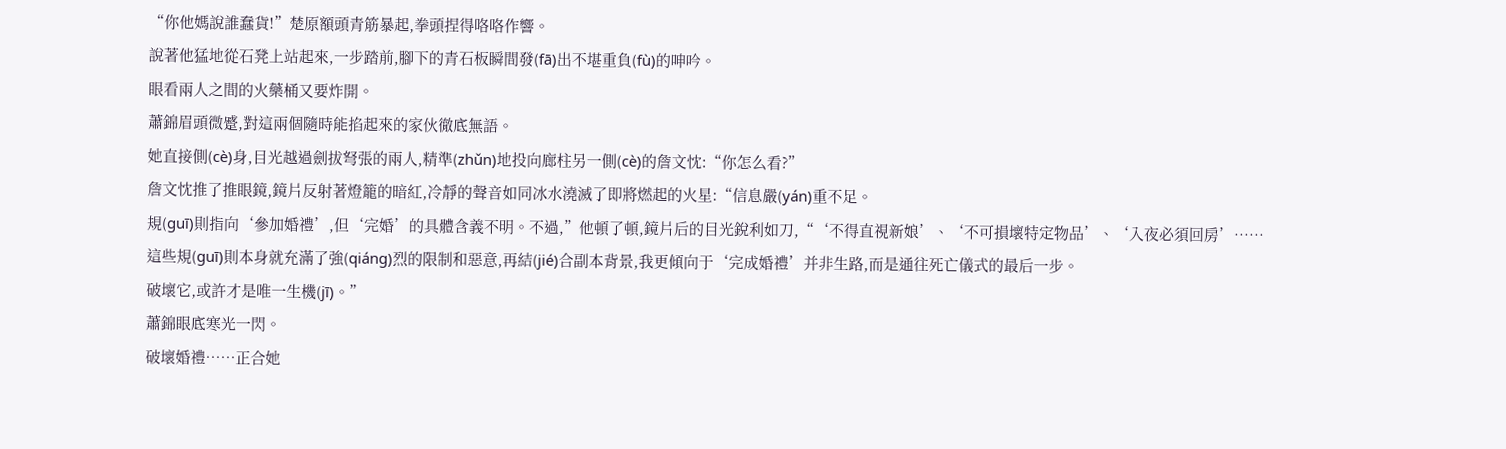“你他媽說誰蠢貨!”楚原額頭青筋暴起,拳頭捏得咯咯作響。
說著他猛地從石凳上站起來,一步踏前,腳下的青石板瞬間發(fā)出不堪重負(fù)的呻吟。
眼看兩人之間的火藥桶又要炸開。
蕭錦眉頭微蹙,對這兩個隨時能掐起來的家伙徹底無語。
她直接側(cè)身,目光越過劍拔弩張的兩人,精準(zhǔn)地投向廊柱另一側(cè)的詹文忱:“你怎么看?”
詹文忱推了推眼鏡,鏡片反射著燈籠的暗紅,冷靜的聲音如同冰水澆滅了即將燃起的火星:“信息嚴(yán)重不足。
規(guī)則指向‘參加婚禮’,但‘完婚’的具體含義不明。不過,”他頓了頓,鏡片后的目光銳利如刀,“‘不得直視新娘’、‘不可損壞特定物品’、‘入夜必須回房’……
這些規(guī)則本身就充滿了強(qiáng)烈的限制和惡意,再結(jié)合副本背景,我更傾向于‘完成婚禮’并非生路,而是通往死亡儀式的最后一步。
破壞它,或許才是唯一生機(jī)。”
蕭錦眼底寒光一閃。
破壞婚禮……正合她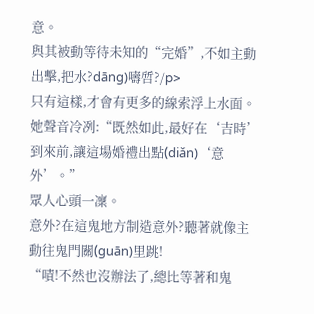意。
與其被動等待未知的“完婚”,不如主動出擊,把水?dāng)嚋啠?/p>
只有這樣,才會有更多的線索浮上水面。
她聲音冷冽:“既然如此,最好在‘吉時’到來前,讓這場婚禮出點(diǎn)‘意外’。”
眾人心頭一凜。
意外?在這鬼地方制造意外?聽著就像主動往鬼門關(guān)里跳!
“嘖!不然也沒辦法了,總比等著和鬼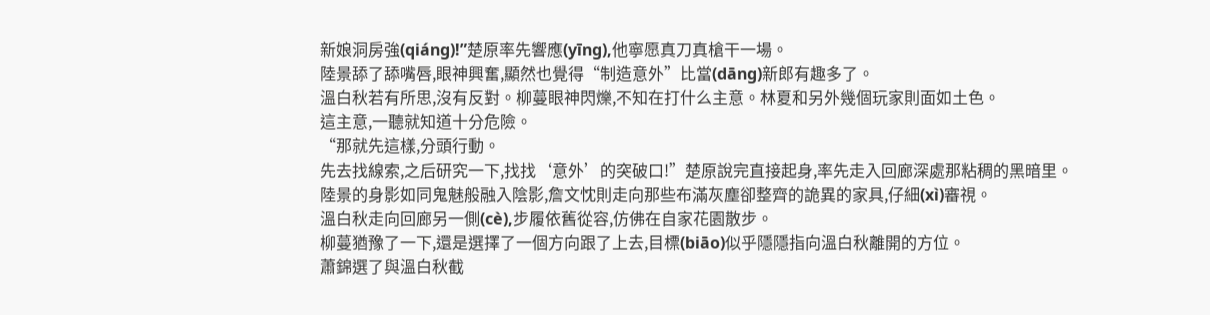新娘洞房強(qiáng)!”楚原率先響應(yīng),他寧愿真刀真槍干一場。
陸景舔了舔嘴唇,眼神興奮,顯然也覺得“制造意外”比當(dāng)新郎有趣多了。
溫白秋若有所思,沒有反對。柳蔓眼神閃爍,不知在打什么主意。林夏和另外幾個玩家則面如土色。
這主意,一聽就知道十分危險。
“那就先這樣,分頭行動。
先去找線索,之后研究一下,找找‘意外’的突破口!”楚原說完直接起身,率先走入回廊深處那粘稠的黑暗里。
陸景的身影如同鬼魅般融入陰影,詹文忱則走向那些布滿灰塵卻整齊的詭異的家具,仔細(xì)審視。
溫白秋走向回廊另一側(cè),步履依舊從容,仿佛在自家花園散步。
柳蔓猶豫了一下,還是選擇了一個方向跟了上去,目標(biāo)似乎隱隱指向溫白秋離開的方位。
蕭錦選了與溫白秋截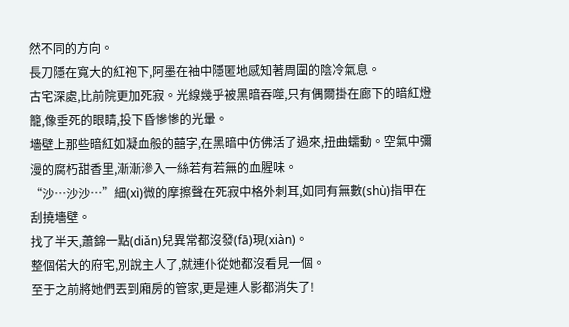然不同的方向。
長刀隱在寬大的紅袍下,阿墨在袖中隱匿地感知著周圍的陰冷氣息。
古宅深處,比前院更加死寂。光線幾乎被黑暗吞噬,只有偶爾掛在廊下的暗紅燈籠,像垂死的眼睛,投下昏慘慘的光暈。
墻壁上那些暗紅如凝血般的囍字,在黑暗中仿佛活了過來,扭曲蠕動。空氣中彌漫的腐朽甜香里,漸漸滲入一絲若有若無的血腥味。
“沙…沙沙…”細(xì)微的摩擦聲在死寂中格外刺耳,如同有無數(shù)指甲在刮撓墻壁。
找了半天,蕭錦一點(diǎn)兒異常都沒發(fā)現(xiàn)。
整個偌大的府宅,別說主人了,就連仆從她都沒看見一個。
至于之前將她們丟到廂房的管家,更是連人影都消失了!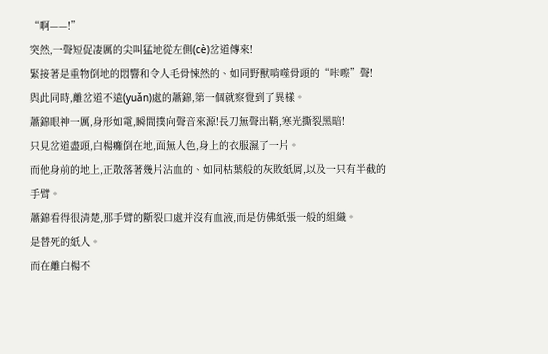“啊——!”
突然,一聲短促凄厲的尖叫猛地從左側(cè)岔道傳來!
緊接著是重物倒地的悶響和令人毛骨悚然的、如同野獸啃噬骨頭的“咔嚓”聲!
與此同時,離岔道不遠(yuǎn)處的蕭錦,第一個就察覺到了異樣。
蕭錦眼神一厲,身形如電,瞬間撲向聲音來源!長刀無聲出鞘,寒光撕裂黑暗!
只見岔道盡頭,白楊癱倒在地,面無人色,身上的衣服濕了一片。
而他身前的地上,正散落著幾片沾血的、如同枯葉般的灰敗紙屑,以及一只有半截的手臂。
蕭錦看得很清楚,那手臂的斷裂口處并沒有血液,而是仿佛紙張一般的組織。
是替死的紙人。
而在離白楊不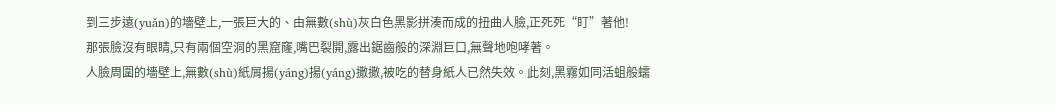到三步遠(yuǎn)的墻壁上,一張巨大的、由無數(shù)灰白色黑影拼湊而成的扭曲人臉,正死死“盯”著他!
那張臉沒有眼睛,只有兩個空洞的黑窟窿,嘴巴裂開,露出鋸齒般的深淵巨口,無聲地咆哮著。
人臉周圍的墻壁上,無數(shù)紙屑揚(yáng)揚(yáng)撒撒,被吃的替身紙人已然失效。此刻,黑霧如同活蛆般蠕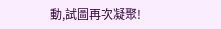動,試圖再次凝聚!